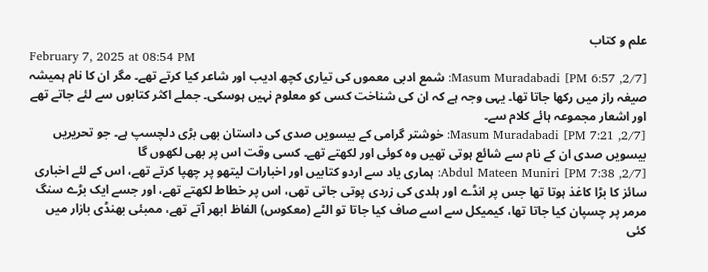علم و کتاب
February 7, 2025 at 08:54 PM
[2/7, 6:57 PM] Masum Muradabadi: شمع ادبی معموں کی تیاری کچھ ادیب اور شاعر کیا کرتے تھے۔ مگر ان کا نام ہمیشہ صیغہ راز میں رکھا جاتا تھا۔ یہی وجہ ہے کہ ان کی شناخت کسی کو معلوم نہیں ہوسکی۔ جملے اکثر کتابوں سے لئے جاتے تھے اور اشعار مجموعہ ہائے کلام سے۔
[2/7, 7:21 PM] Masum Muradabadi: خوشتر گرامی کے بیسویں صدی کی داستان بھی بڑی دلچسپ ہے۔ جو تحریریں بیسویں صدی ان کے نام سے شائع ہوتی تھیں وہ کوئی اور لکھتے تھے۔ کسی وقت اس پر بھی لکھوں گا
[2/7, 7:38 PM] Abdul Mateen Muniri: ہماری یاد سے اردو کتابیں اور اخبارات لیتھو پر چھپا کرتے تھے، اس کے لئے اخباری سائز کا بڑا کاغذ ہوتا تھا جس پر انڈے اور ہلدی کی زردی پوتی جاتی تھی، اس پر خطاط لکھتے تھے، اور جسے ایک بڑے سنگ مرمر پر چسپان کیا جاتا تھا، کیمیکل سے اسے صاف کیا جاتا تو الٹے (معکوس) الفاظ ابھر آتے تھے، ممبئی بھنڈی بازار میں کئی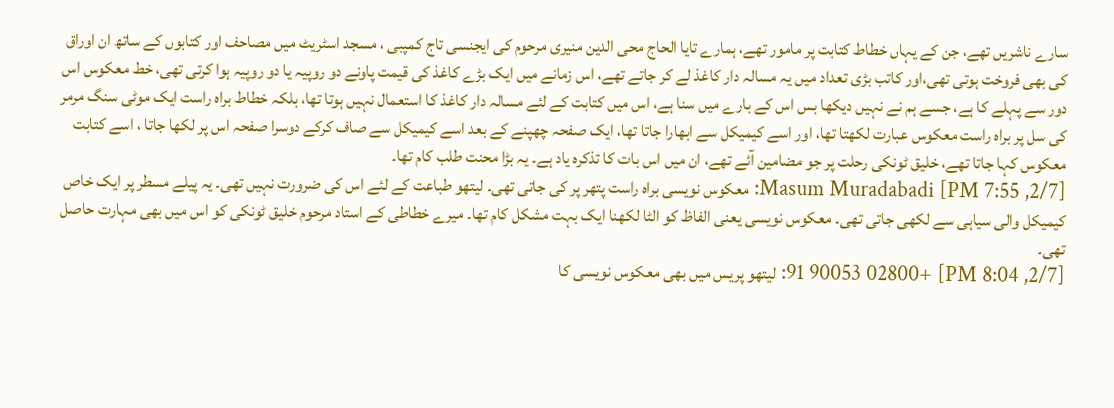سارے ناشریں تھے، جن کے یہاں خطاط کتابت پر مامور تھے، ہمارے تایا الحاج محی الدین منیری مرحوم کی ایجنسی تاج کمپبی ، مسجد اسٹریٹ میں مصاحف اور کتابوں کے ساتھ ان اوراق کی بھی فروخت ہوتی تھی،اور کاتب بڑی تعداد میں یہ مسالہ دار کاغذ لے کر جاتے تھے، اس زمانے میں ایک بڑے کاغذ کی قیمت پاونے دو روپیہ یا دو روپیہ ہوا کرتی تھی، خط معکوس اس دور سے پہلے کا ہے، جسے ہم نے نہیں دیکھا بس اس کے بارے میں سنا ہے، اس میں کتابت کے لئے مسالہ دار کاغذ کا استعمال نہیں ہوتا تھا، بلکہ خطاط براہ راست ایک موٹی سنگ مرمر کی سل پر براہ راست معکوس عبارت لکھتا تھا، اور اسے کیمیکل سے ابھارا جاتا تھا، ایک صفحہ چھپنے کے بعد اسے کیمیکل سے صاف کرکے دوسرا صفحہ اس پر لکھا جاتا ، اسے کتابت معکوس کہا جاتا تھے، خلیق ٹونکی رحلت پر جو مضامین آئے تھے، ان میں اس بات کا تذکرہ یاد ہے۔ یہ بڑا محنت طلب کام تھا۔
[2/7, 7:55 PM] Masum Muradabadi: معکوس نویسی براہ راست پتھر پر کی جاتی تھی۔ لیتھو طباعت کے لئے اس کی ضرورت نہیں تھی۔ یہ پیلے مسطر پر ایک خاص کیمیکل والی سیاہی سے لکھی جاتی تھی۔ معکوس نویسی یعنی الفاظ کو الٹا لکھنا ایک بہت مشکل کام تھا۔ میرے خطاطی کے استاد مرحوم خلیق ٹونکی کو اس میں بھی مہارت حاصل تھی۔
[2/7, 8:04 PM] +91 90053 02800: لیتھو پریس میں بھی معکوس نویسی کا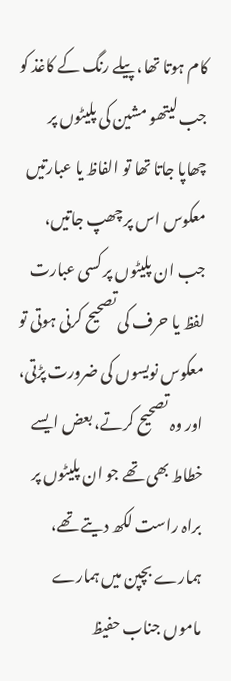کام ہوتا تھا، پیلے رنگ کے کاغذ کو جب لیتھو مشین کی پلیٹوں پر چھاپا جاتا تھا تو الفاظ یا عبارتیں معکوس اس پر چھپ جاتیں، جب ان پلیٹوں پر کسی عبارت لفظ یا حرف کی تصحیح کرنی ہوتی تو معکوس نویسوں کی ضرورت پڑتی، اور وہ تصحیح کرتے، بعض ایسے خطاط بھی تھے جو ان پلیٹوں پر براہ راست لکھ دیتے تھے، ہمارے بچپن میں ہمارے ماموں جناب حفیظ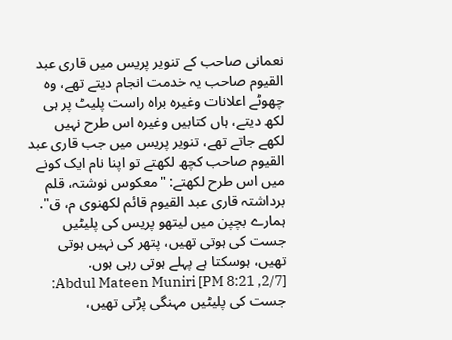نعمانی صاحب کے تنویر پریس میں قاری عبد القیوم صاحب یہ خدمت انجام دیتے تھے، وہ چھوٹے اعلانات وغیرہ براہ راست پلیٹ پر ہی لکھ دیتے، ہاں کتابیں وغیرہ اس طرح نہیں لکھے جاتے تھے، تنویر پریس میں جب قاری عبد القیوم صاحب کچھ لکھتے تو اپنا نام ایک کونے میں اس طرح لکھتے: "معکوس نوشتہ، قلم برداشتہ قاری عبد القیوم قائم لکھنوی م، ق".
ہمارے بچپن میں لیتھو پریس کی پلیٹیں جست کی ہوتی تھیں، پتھر کی نہیں ہوتی تھیں، ہوسکتا ہے پہلے ہوتی رہی ہوں.
[2/7, 8:21 PM] Abdul Mateen Muniri: جست کی پلیٹیں مہنگی پڑتی تھیں،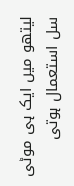لیتھو میں ایک ہی موٹی سل استعمال ہوتی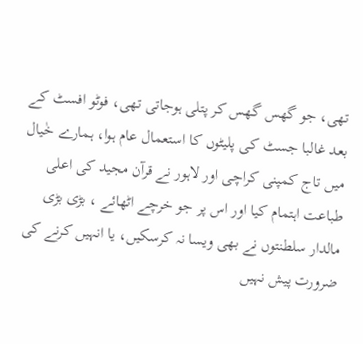تھی، جو گھس گھس کر پتلی ہوجاتی تھی، فوٹو افسٹ کے بعد غالبا جسٹ کی پلیٹوں کا استعمال عام ہوا، ہمارے خٰیال میں تاج کمپنی کراچی اور لاہور نے قرآن مجید کی اعلی طباعت اہتمام کیا اور اس پر جو خرچے اٹھائے ، بڑی بڑی مالدار سلطنتوں نے بھی ویسا نہ کرسکیں، یا انہیں کرنے کی ضرورت پیش نہیں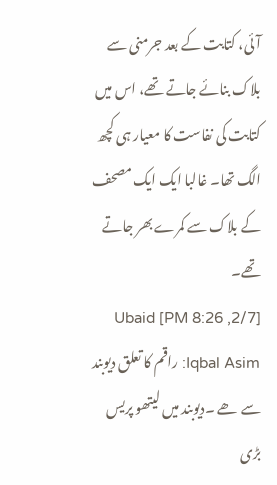آئی، کتابت کے بعد جرمنی سے بلاک بنائے جاتے تھے، اس میں کتابت کی نفاست کا معیار ہی کچھ الگ تھا۔ غالبا ایک ایک مصحف کے بلاک سے کمرے بھر جاتے تھے۔
[2/7, 8:26 PM] Ubaid Iqbal Asim: راقم کا تعلق دیوبند سے ھے ۔دیوبند میں لیتھو پریس بڑی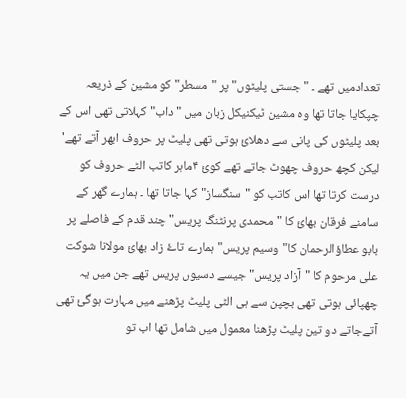تعدادمیں تھے ۔ "جستی پلیٹوں" پر "مسطر" کو مشین کے ذریعہ چپکایا جاتا تھا وہ مشین ٹیکنیکل زبان میں "داب" کہلاتی تھی اس کے بعد پلیٹوں کی پانی سے دھلائ ہوتی تھی پلیٹ پر حروف ابھر آتے تھے' لیکن کچھ حروف چھوٹ جاتے تھے کوئ ۴ماہر کاتب الٹے حروف کو درست کرتا تھا اس کاتب کو "سنگساز" کہا جاتا تھا ۔ ہمارے گھر کے سامنے فرقان بھائ کا "محمدی پرنٹنگ پریس" چند قدم کے فاصلے پر بابو عطاؤالرحمان کا"وسیم پریس" ہمارے تاۓ زاد بھائ مولانا شوکت علی مرحوم کا "آزاد پریس" جیسے دسیوں پریس تھے جن میں یہ چھپائی ہوتی تھی بچپن سے ہی الٹی پلیٹ پڑھنے میں مہارت ہوگئ تھی آتےجاتے دو تین پلیٹ پڑھنا معمول میں شامل تھا اب تو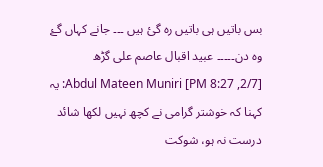بس باتیں ہی باتیں رہ گئ ہیں ۔۔۔ جانے کہاں گۓ وہ دن۔۔۔۔۔ عبید اقبال عاصم علی گڑھ
[2/7, 8:27 PM] Abdul Mateen Muniri: یہ کہنا کہ خوشتر گرامی نے کچھ نہیں لکھا شائد درست نہ ہو، شوکت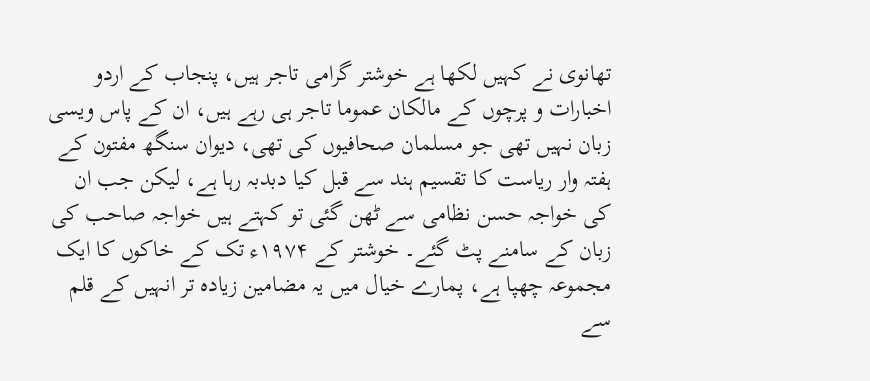تھانوی نے کہیں لکھا ہے خوشتر گرامی تاجر ہیں، پنجاب کے اردو اخبارات و پرچوں کے مالکان عموما تاجر ہی رہے ہیں، ان کے پاس ویسی زبان نہیں تھی جو مسلمان صحافیوں کی تھی، دیوان سنگھ مفتون کے ہفتہ وار ریاست کا تقسیم ہند سے قبل کیا دبدبہ رہا ہے، لیکن جب ان کی خواجہ حسن نظامی سے ٹھن گئی تو کہتے ہیں خواجہ صاحب کی زبان کے سامنے پٹ گئے۔ خوشتر کے ۱۹۷۴ء تک کے خاکوں کا ایک مجموعہ چھپا ہے، پمارے خیال میں یہ مضامین زیادہ تر انہیں کے قلم سے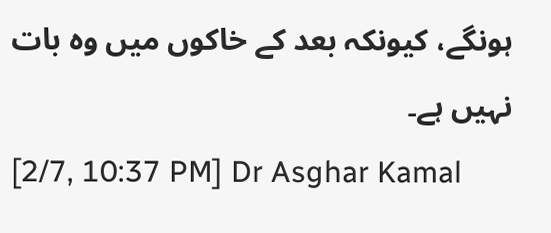ہونگے، کیونکہ بعد کے خاکوں میں وہ بات نہیں ہے۔
[2/7, 10:37 PM] Dr Asghar Kamal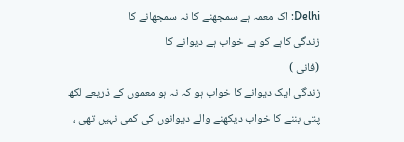Delhi: اک معمہ ہے سمجھنے کا نہ سمجھانے کا
زندگی کاہے کو ہے خواب ہے دیوانے کا
(فانی )
زندگی ایک دیوانے کا خواب ہو کہ نہ ہو معموں کے ذریعے لکھ پتی بننے کا خواب دیکھنے والے دیوانوں کی کمی نہیں تھی ،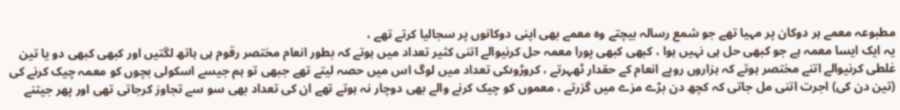مطبوعہ معمے ہر دوکان پر مہیا تھے جو شمع رسالہ بیچتے وہ معمے بھی اپنی دوکانوں پر سجالیا کرتے تھے ،
یہ ایک ایسا معمہ ہے جو کبھی حل ہی نہیں ہوا ، کبھی کبھی پورا معمہ حل کرنیوالے اتنی کثیر تعداد میں ہوتے کہ بطور انعام مختصر رقوم ہی ہاتھ لگتیں اور کبھی کبھی دو یا تین غلطی کرنیوالے اتنے مختصر ہوتے کہ ہزاروں روپے انعام کے حقدار ٹھہرتے ، کروڑوںکی تعداد میں لوگ اس میں حصہ لیتے تھے جبھی تو ہم جیسے اسکولی بچوں کو معمہ چیک کرنے کی (تین دن کی) اجرت اتنی مل جاتی کہ کچھ دن بڑے مزے میں گزرتے ، معموں کو چیک کرنے والے بھی دوچار نہ ہوتے تھے ان کی تعداد بھی سو سے تجاوز کرجاتی تھی اور پھر جیتنے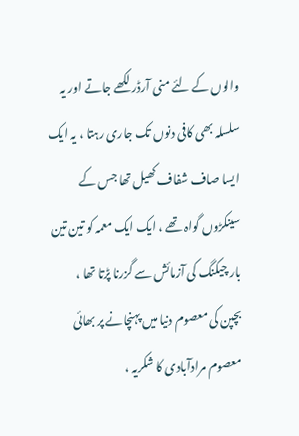والوں کے لئے منی آرڈر لکھے جاتے اور یہ سلسلہ بھی کافی دنوں تک جاری رہتا ، یہ ایک ایسا صاف شفاف کھیل تھا جس کے سینکڑوں گواہ تھے ، ایک ایک معمہ کو تین تین بار چیکنگ کی آزمائش سے گزرنا پڑتا تھا ،
بچپن کی معصوم دنیا میں پہنچانے پر بھائی معصوم مرادآبادی کا شکریہ ،